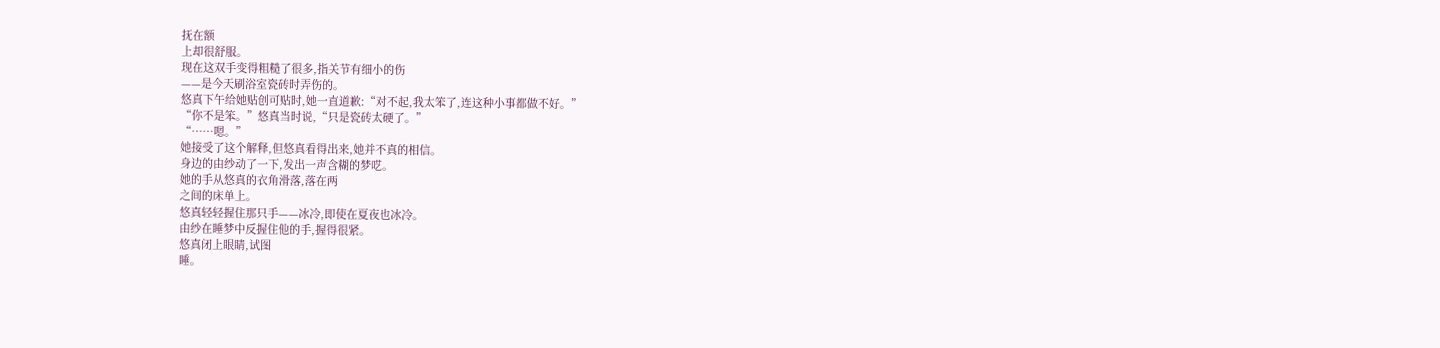抚在额
上却很舒服。
现在这双手变得粗糙了很多,指关节有细小的伤
——是今天刷浴室瓷砖时弄伤的。
悠真下午给她贴创可贴时,她一直道歉:“对不起,我太笨了,连这种小事都做不好。”
“你不是笨。”悠真当时说,“只是瓷砖太硬了。”
“……嗯。”
她接受了这个解释,但悠真看得出来,她并不真的相信。
身边的由纱动了一下,发出一声含糊的梦呓。
她的手从悠真的衣角滑落,落在两
之间的床单上。
悠真轻轻握住那只手——冰冷,即使在夏夜也冰冷。
由纱在睡梦中反握住他的手,握得很紧。
悠真闭上眼睛,试图
睡。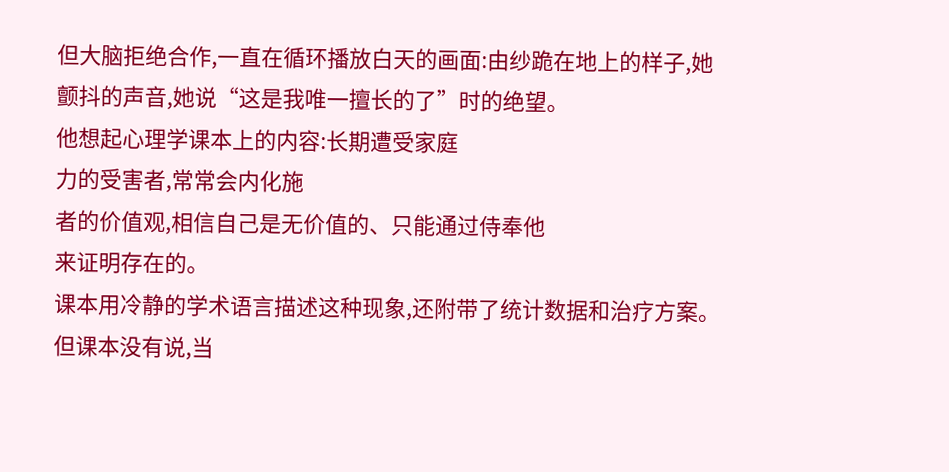但大脑拒绝合作,一直在循环播放白天的画面:由纱跪在地上的样子,她颤抖的声音,她说“这是我唯一擅长的了”时的绝望。
他想起心理学课本上的内容:长期遭受家庭
力的受害者,常常会内化施
者的价值观,相信自己是无价值的、只能通过侍奉他
来证明存在的。
课本用冷静的学术语言描述这种现象,还附带了统计数据和治疗方案。但课本没有说,当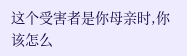这个受害者是你母亲时,你该怎么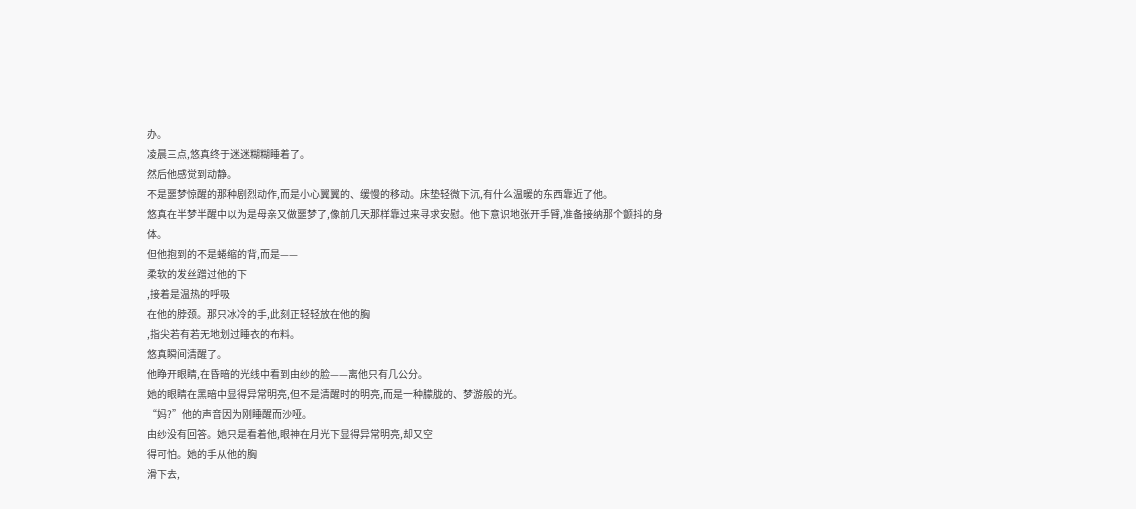办。
凌晨三点,悠真终于迷迷糊糊睡着了。
然后他感觉到动静。
不是噩梦惊醒的那种剧烈动作,而是小心翼翼的、缓慢的移动。床垫轻微下沉,有什么温暖的东西靠近了他。
悠真在半梦半醒中以为是母亲又做噩梦了,像前几天那样靠过来寻求安慰。他下意识地张开手臂,准备接纳那个颤抖的身体。
但他抱到的不是蜷缩的背,而是——
柔软的发丝蹭过他的下
,接着是温热的呼吸
在他的脖颈。那只冰冷的手,此刻正轻轻放在他的胸
,指尖若有若无地划过睡衣的布料。
悠真瞬间清醒了。
他睁开眼睛,在昏暗的光线中看到由纱的脸——离他只有几公分。
她的眼睛在黑暗中显得异常明亮,但不是清醒时的明亮,而是一种朦胧的、梦游般的光。
“妈?”他的声音因为刚睡醒而沙哑。
由纱没有回答。她只是看着他,眼神在月光下显得异常明亮,却又空
得可怕。她的手从他的胸
滑下去,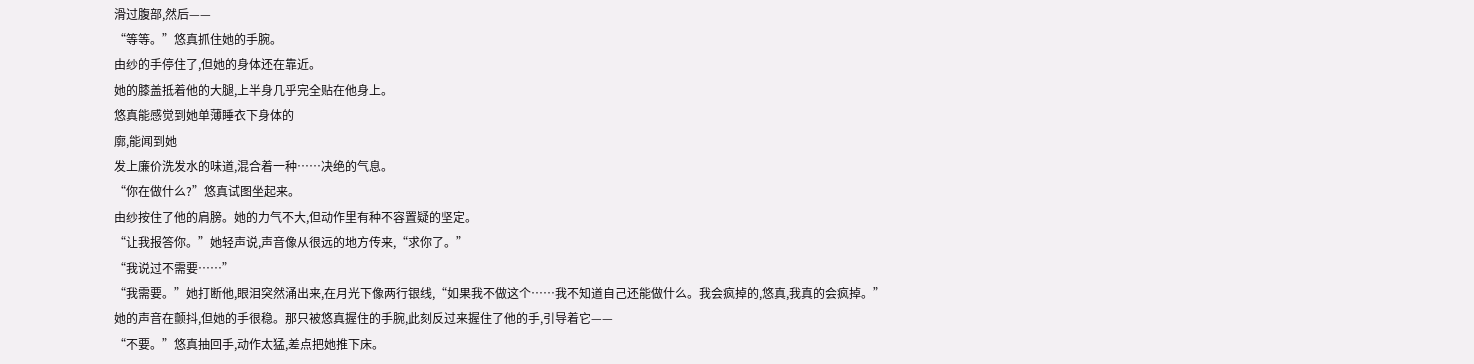滑过腹部,然后——
“等等。”悠真抓住她的手腕。
由纱的手停住了,但她的身体还在靠近。
她的膝盖抵着他的大腿,上半身几乎完全贴在他身上。
悠真能感觉到她单薄睡衣下身体的
廓,能闻到她
发上廉价洗发水的味道,混合着一种……决绝的气息。
“你在做什么?”悠真试图坐起来。
由纱按住了他的肩膀。她的力气不大,但动作里有种不容置疑的坚定。
“让我报答你。”她轻声说,声音像从很远的地方传来,“求你了。”
“我说过不需要……”
“我需要。”她打断他,眼泪突然涌出来,在月光下像两行银线,“如果我不做这个……我不知道自己还能做什么。我会疯掉的,悠真,我真的会疯掉。”
她的声音在颤抖,但她的手很稳。那只被悠真握住的手腕,此刻反过来握住了他的手,引导着它——
“不要。”悠真抽回手,动作太猛,差点把她推下床。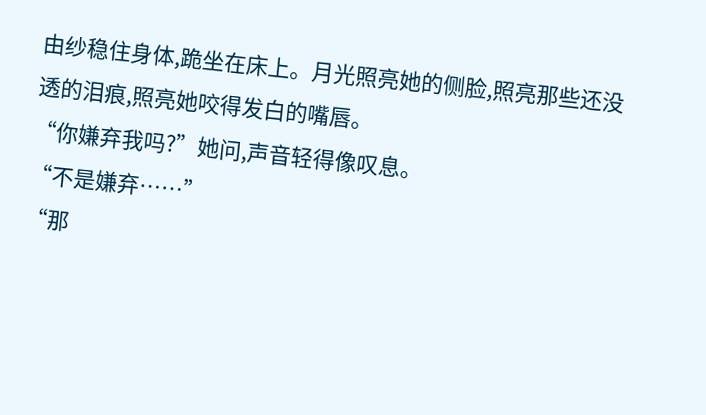由纱稳住身体,跪坐在床上。月光照亮她的侧脸,照亮那些还没
透的泪痕,照亮她咬得发白的嘴唇。
“你嫌弃我吗?”她问,声音轻得像叹息。
“不是嫌弃……”
“那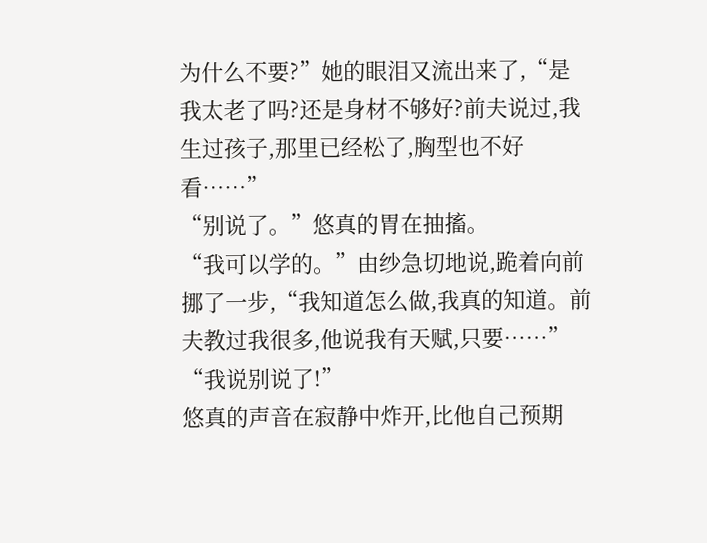为什么不要?”她的眼泪又流出来了,“是我太老了吗?还是身材不够好?前夫说过,我生过孩子,那里已经松了,胸型也不好看……”
“别说了。”悠真的胃在抽搐。
“我可以学的。”由纱急切地说,跪着向前挪了一步,“我知道怎么做,我真的知道。前夫教过我很多,他说我有天赋,只要……”
“我说别说了!”
悠真的声音在寂静中炸开,比他自己预期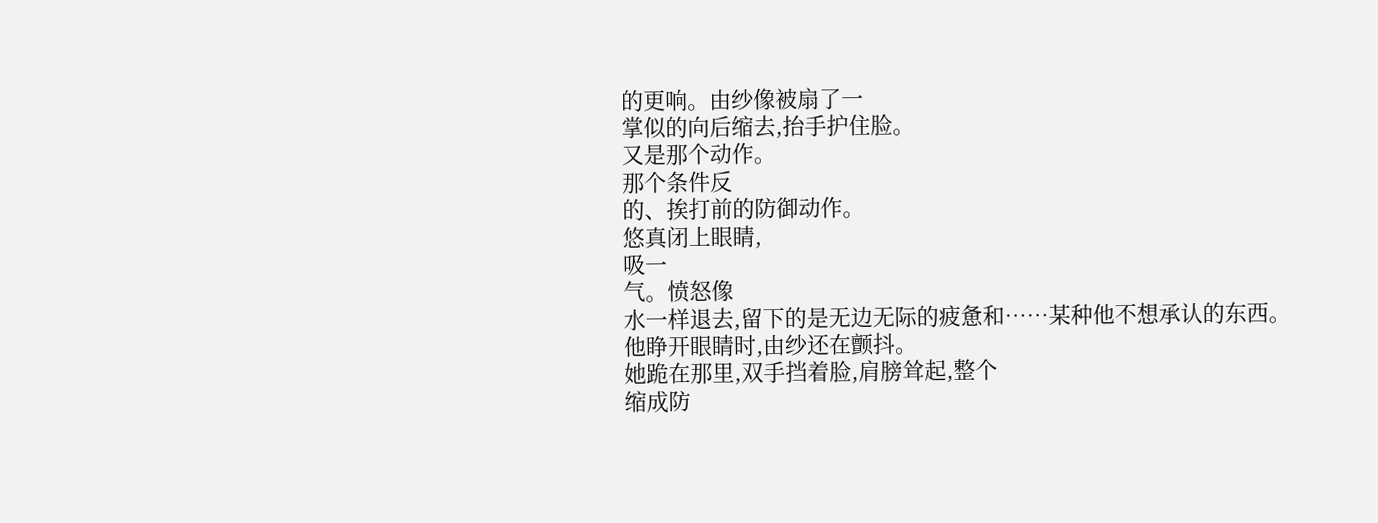的更响。由纱像被扇了一
掌似的向后缩去,抬手护住脸。
又是那个动作。
那个条件反
的、挨打前的防御动作。
悠真闭上眼睛,
吸一
气。愤怒像
水一样退去,留下的是无边无际的疲惫和……某种他不想承认的东西。
他睁开眼睛时,由纱还在颤抖。
她跪在那里,双手挡着脸,肩膀耸起,整个
缩成防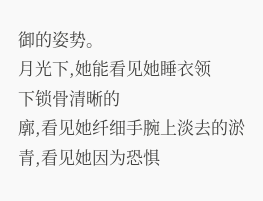御的姿势。
月光下,她能看见她睡衣领
下锁骨清晰的
廓,看见她纤细手腕上淡去的淤青,看见她因为恐惧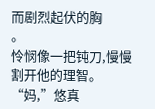而剧烈起伏的胸
。
怜悯像一把钝刀,慢慢割开他的理智。
“妈,”悠真